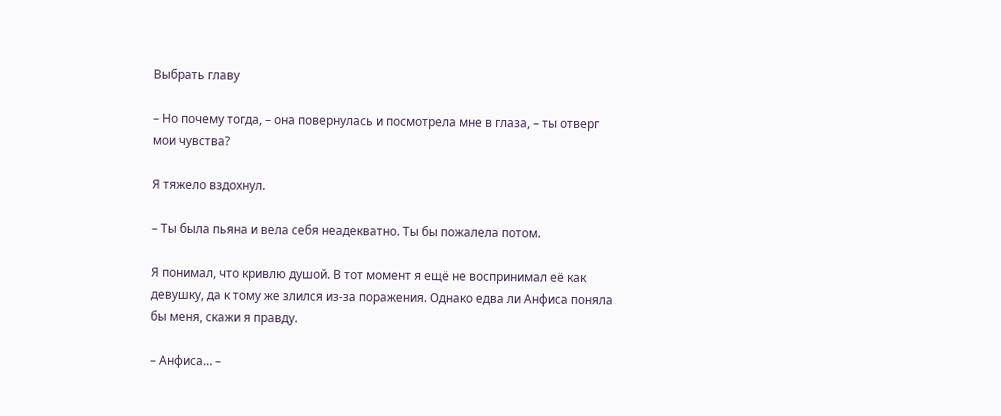Выбрать главу

– Но почему тогда, – она повернулась и посмотрела мне в глаза, – ты отверг мои чувства?

Я тяжело вздохнул.

– Ты была пьяна и вела себя неадекватно. Ты бы пожалела потом.

Я понимал, что кривлю душой. В тот момент я ещё не воспринимал её как девушку, да к тому же злился из-за поражения. Однако едва ли Анфиса поняла бы меня, скажи я правду.

– Анфиса… –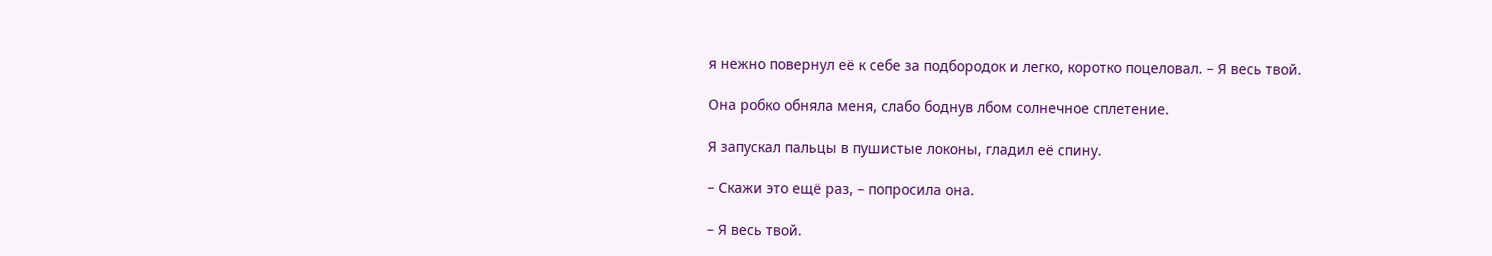я нежно повернул её к себе за подбородок и легко, коротко поцеловал. – Я весь твой.

Она робко обняла меня, слабо боднув лбом солнечное сплетение.

Я запускал пальцы в пушистые локоны, гладил её спину.

– Скажи это ещё раз, – попросила она.

– Я весь твой.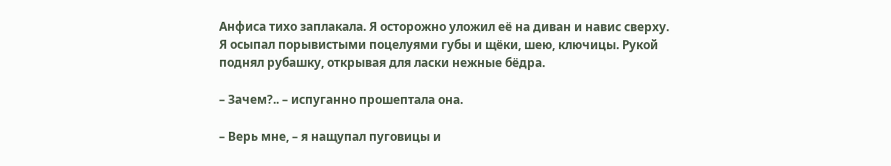Анфиса тихо заплакала. Я осторожно уложил её на диван и навис сверху. Я осыпал порывистыми поцелуями губы и щёки, шею, ключицы. Рукой поднял рубашку, открывая для ласки нежные бёдра.

– Зачем?.. – испуганно прошептала она.

– Верь мне, – я нащупал пуговицы и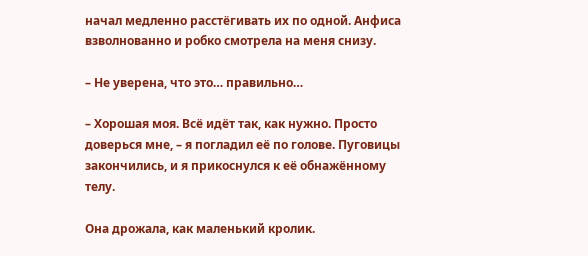начал медленно расстёгивать их по одной. Анфиса взволнованно и робко смотрела на меня снизу.

– Не уверена, что это… правильно…

– Хорошая моя. Всё идёт так, как нужно. Просто доверься мне, – я погладил её по голове. Пуговицы закончились, и я прикоснулся к её обнажённому телу.

Она дрожала, как маленький кролик.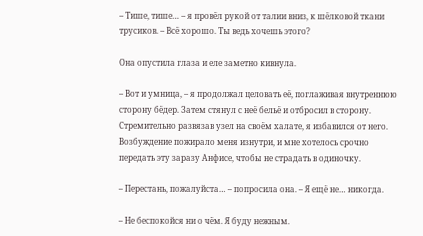– Тише, тише… – я провёл рукой от талии вниз, к шёлковой ткани трусиков. – Всё хорошо. Ты ведь хочешь этого?

Она опустила глаза и еле заметно кивнула.

– Вот и умница, – я продолжал целовать её, поглаживая внутреннюю сторону бёдер. Затем стянул с неё бельё и отбросил в сторону. Стремительно развязав узел на своём халате, я избавился от него. Возбуждение пожирало меня изнутри, и мне хотелось срочно передать эту заразу Анфисе, чтобы не страдать в одиночку.

– Перестань, пожалуйста… – попросила она. – Я ещё не… никогда.

– Не беспокойся ни о чём. Я буду нежным.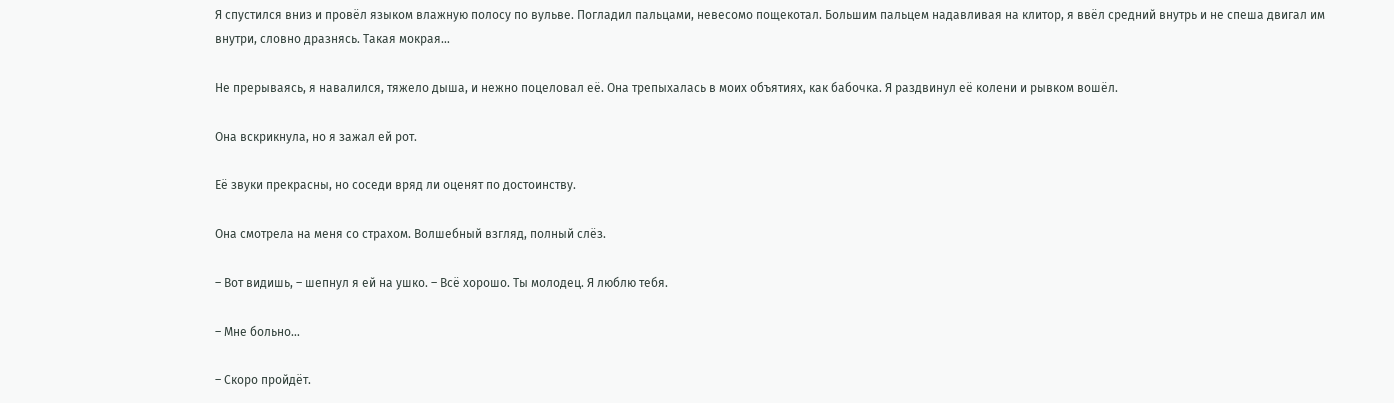Я спустился вниз и провёл языком влажную полосу по вульве. Погладил пальцами, невесомо пощекотал. Большим пальцем надавливая на клитор, я ввёл средний внутрь и не спеша двигал им внутри, словно дразнясь. Такая мокрая…

Не прерываясь, я навалился, тяжело дыша, и нежно поцеловал её. Она трепыхалась в моих объятиях, как бабочка. Я раздвинул её колени и рывком вошёл.

Она вскрикнула, но я зажал ей рот.

Её звуки прекрасны, но соседи вряд ли оценят по достоинству.

Она смотрела на меня со страхом. Волшебный взгляд, полный слёз.

– Вот видишь, – шепнул я ей на ушко. – Всё хорошо. Ты молодец. Я люблю тебя.

– Мне больно…

– Скоро пройдёт.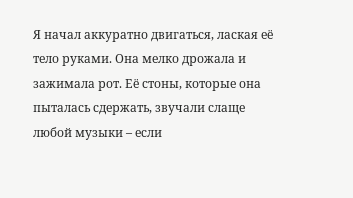Я начал аккуратно двигаться, лаская её тело руками. Она мелко дрожала и зажимала рот. Её стоны, которые она пыталась сдержать, звучали слаще любой музыки – если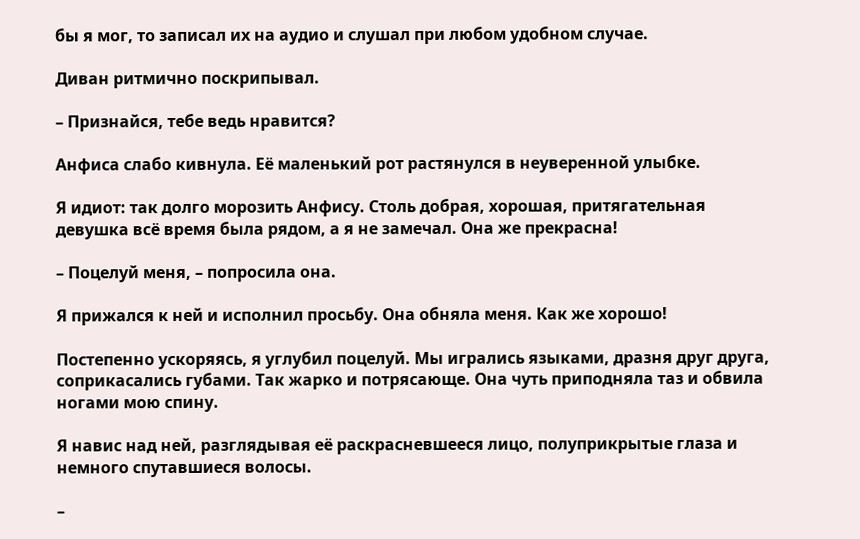бы я мог, то записал их на аудио и слушал при любом удобном случае.

Диван ритмично поскрипывал.

– Признайся, тебе ведь нравится?

Анфиса слабо кивнула. Её маленький рот растянулся в неуверенной улыбке.

Я идиот: так долго морозить Анфису. Столь добрая, хорошая, притягательная девушка всё время была рядом, а я не замечал. Она же прекрасна!

– Поцелуй меня, – попросила она.

Я прижался к ней и исполнил просьбу. Она обняла меня. Как же хорошо!

Постепенно ускоряясь, я углубил поцелуй. Мы игрались языками, дразня друг друга, соприкасались губами. Так жарко и потрясающе. Она чуть приподняла таз и обвила ногами мою спину.

Я навис над ней, разглядывая её раскрасневшееся лицо, полуприкрытые глаза и немного спутавшиеся волосы.

–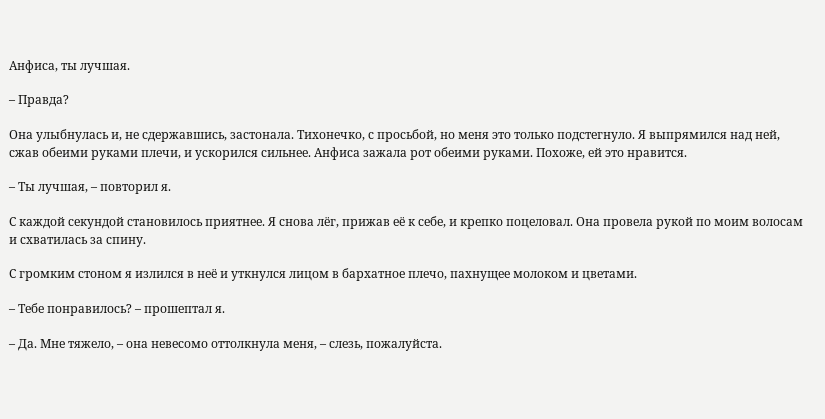Анфиса, ты лучшая.

– Правда?

Она улыбнулась и, не сдержавшись, застонала. Тихонечко, с просьбой, но меня это только подстегнуло. Я выпрямился над ней, сжав обеими руками плечи, и ускорился сильнее. Анфиса зажала рот обеими руками. Похоже, ей это нравится.

– Ты лучшая, – повторил я.

С каждой секундой становилось приятнее. Я снова лёг, прижав её к себе, и крепко поцеловал. Она провела рукой по моим волосам и схватилась за спину.

С громким стоном я излился в неё и уткнулся лицом в бархатное плечо, пахнущее молоком и цветами.

– Тебе понравилось? – прошептал я.

– Да. Мне тяжело, – она невесомо оттолкнула меня, – слезь, пожалуйста.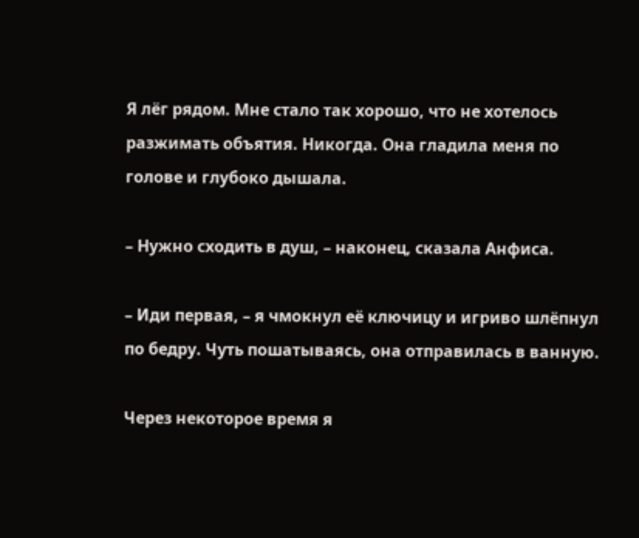Я лёг рядом. Мне стало так хорошо, что не хотелось разжимать объятия. Никогда. Она гладила меня по голове и глубоко дышала.

– Нужно сходить в душ, – наконец, сказала Анфиса.

– Иди первая, – я чмокнул её ключицу и игриво шлёпнул по бедру. Чуть пошатываясь, она отправилась в ванную.

Через некоторое время я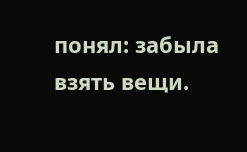понял: забыла взять вещи.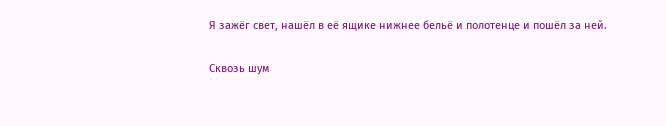Я зажёг свет, нашёл в её ящике нижнее бельё и полотенце и пошёл за ней.

Сквозь шум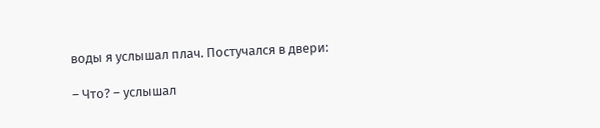воды я услышал плач. Постучался в двери:

– Что? – услышал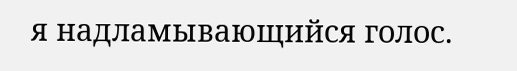я надламывающийся голос.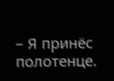– Я принёс полотенце.